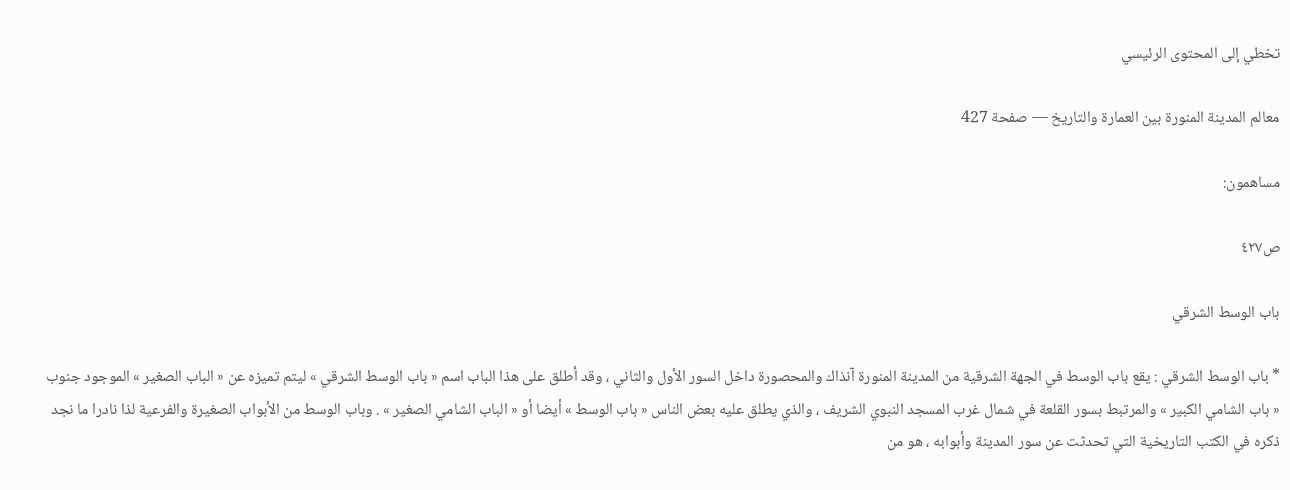تخطي إلى المحتوى الرئيسي

معالم المدينة المنورة بين العمارة والتاريخ — صفحة 427

مساهمون:

ص٤٢٧

باب الوسط الشرقي

* باب الوسط الشرقي : يقع باب الوسط في الجهة الشرقية من المدينة المنورة آنذاك والمحصورة داخل السور الأول والثاني ، وقد أطلق على هذا الباب اسم « باب الوسط الشرقي » ليتم تميزه عن « الباب الصغير » الموجود جنوب « باب الشامي الكبير » والمرتبط بسور القلعة في شمال غرب المسجد النبوي الشريف ، والذي يطلق عليه بعض الناس « باب الوسط » أيضا أو « الباب الشامي الصغير » . وباب الوسط من الأبواب الصغيرة والفرعية لذا نادرا ما نجد ذكره في الكتب التاريخية التي تحدثت عن سور المدينة وأبوابه ، هو من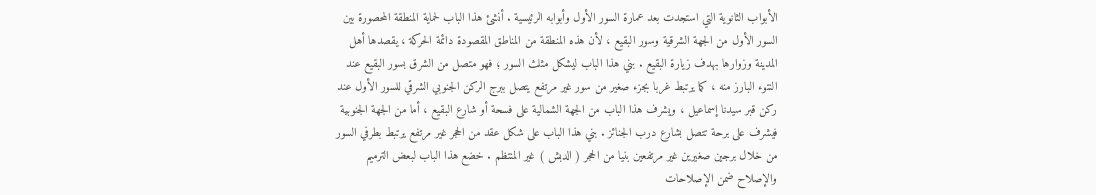الأبواب الثانوية التي استجدت بعد عمارة السور الأول وأبوابه الرئيسية . أنشئ هذا الباب لحماية المنطقة المحصورة بين السور الأول من الجهة الشرقية وسور البقيع ، لأن هذه المنطقة من المناطق المقصودة دائمة الحركة ، يقصدها أهل المدينة وزوارها بهدف زيارة البقيع . بني هذا الباب ليشكل مثلث السور ؛ فهو متصل من الشرق بسور البقيع عند النتوء البارز منه ، كما يرتبط غربا بجزء صغير من سور غير مرتفع يتصل ببرج الركن الجنوبي الشرقي للسور الأول عند ركن قبر سيدنا إسماعيل ، ويشرف هذا الباب من الجهة الشمالية على فسحة أو شارع البقيع ، أما من الجهة الجنوبية فيشرف على برحة تتصل بشارع درب الجنائز . بني هذا الباب على شكل عقد من الحجر غير مرتفع يرتبط بطرفي السور من خلال برجين صغيرين غير مرتفعين بنيا من الحجر ( الدبش ) غير المنتظم . خضع هذا الباب لبعض الترميم والإصلاح ضمن الإصلاحات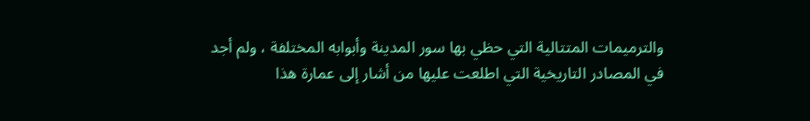والترميمات المتتالية التي حظي بها سور المدينة وأبوابه المختلفة ، ولم أجد في المصادر التاريخية التي اطلعت عليها من أشار إلى عمارة هذا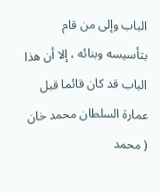الباب وإلى من قام بتأسيسه وبنائه ، إلا أن هذا الباب قد كان قائما قبل عمارة السلطان محمد خان ( محمد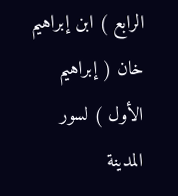الرابع ) ابن إبراهيم خان ( إبراهيم الأول ) لسور المدينة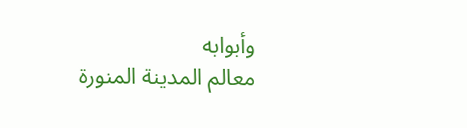وأبوابه
معالم المدينة المنورة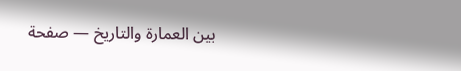بين العمارة والتاريخ — صفحة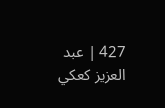427 | عبد العزيز كعكي